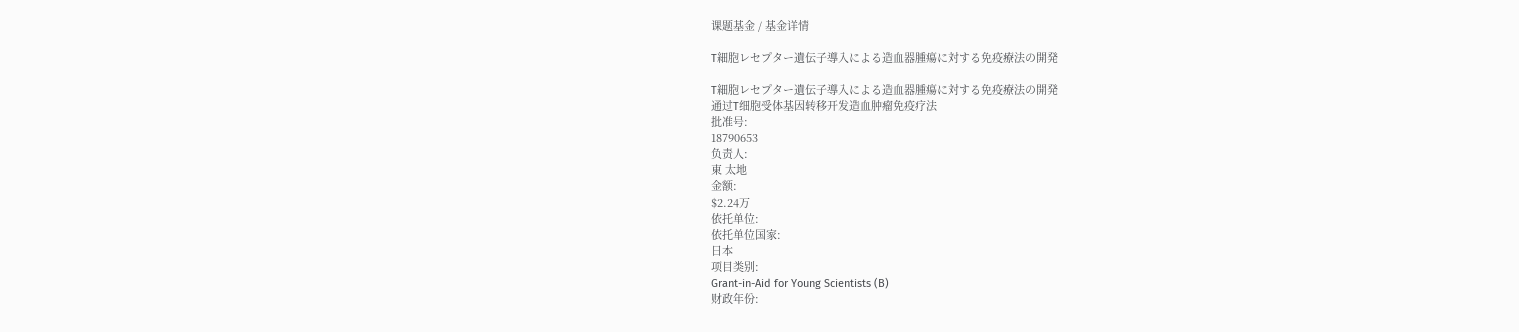课题基金 / 基金详情

T細胞レセプター遺伝子導入による造血器腫瘍に対する免疫療法の開発

T細胞レセプター遺伝子導入による造血器腫瘍に対する免疫療法の開発
通过T细胞受体基因转移开发造血肿瘤免疫疗法
批准号:
18790653
负责人:
東 太地
金额:
$2.24万
依托单位:
依托单位国家:
日本
项目类别:
Grant-in-Aid for Young Scientists (B)
财政年份: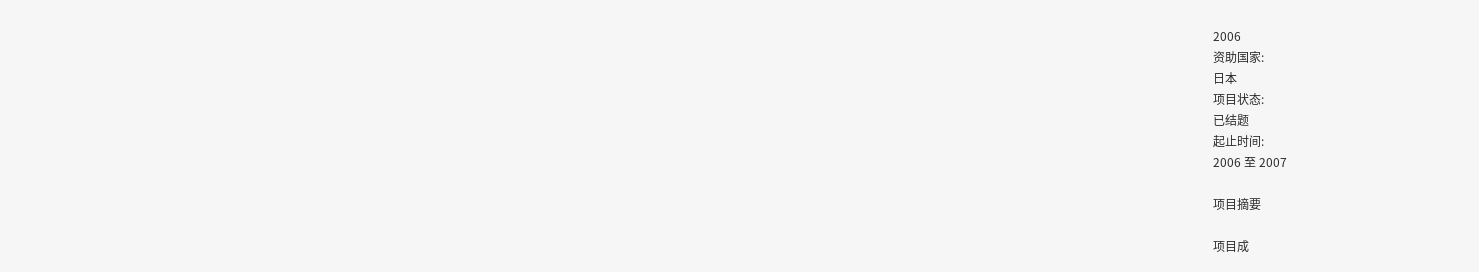2006
资助国家:
日本
项目状态:
已结题
起止时间:
2006 至 2007

项目摘要

项目成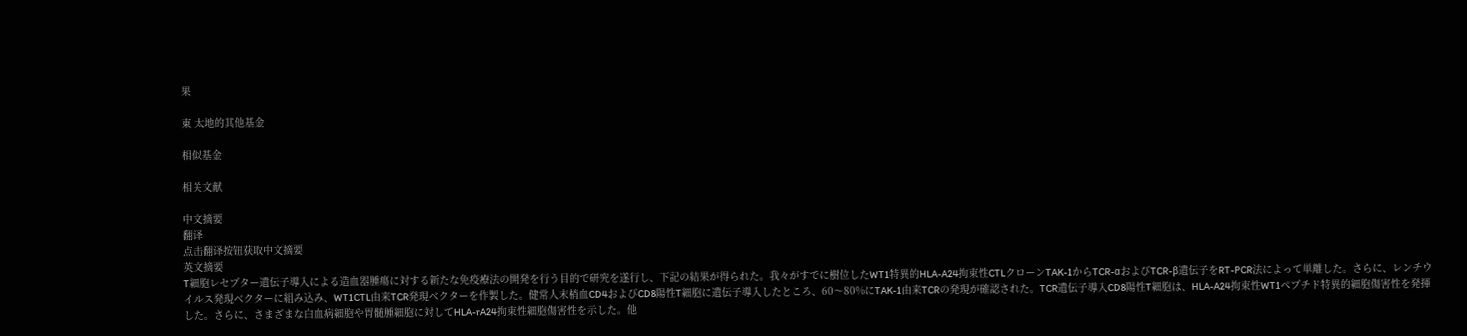果

東 太地的其他基金

相似基金

相关文献

中文摘要
翻译
点击翻译按钮获取中文摘要
英文摘要
T細胞レセプター遺伝子導入による造血器腫瘍に対する新たな免疫療法の開発を行う目的で研究を遂行し、下記の結果が得られた。我々がすでに樹位したWT1特異的HLA-A24拘束性CTLクローンTAK-1からTCR-αおよびTCR-β遺伝子をRT-PCR法によって単離した。さらに、レンチウイルス発現ベクターに組み込み、WT1CTL由来TCR発現ベクターを作製した。健常人末梢血CD4およびCD8陽性T細胞に遺伝子導入したところ、60〜80%にTAK-1由来TCRの発現が確認された。TCR遺伝子導入CD8陽性T細胞は、HLA-A24拘束性WT1ペプチド特異的細胞傷害性を発揮した。さらに、さまざまな白血病細胞や胃髄腫細胞に対してHLA-rA24拘束性細胞傷害性を示した。他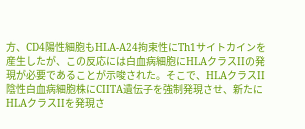方、CD4陽性細胞もHLA-A24拘束性にTh1サイトカインを産生したが、この反応には白血病細胞にHLAクラスIIの発現が必要であることが示唆された。そこで、HLAクラスII陰性白血病細胞株にCIITA遺伝子を強制発現させ、新たにHLAクラスIIを発現さ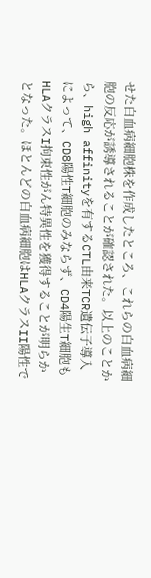せた白血病細胞株を作成したところ、これらの白血病細胞の反応が誘導されることが確認された。以上のことから、high affinityを有するCTL由来TCR遺伝子導入によって、CD8陽性T細胞のみならず、CD4陽生T細胞もHLAクラスI拘束性がん特異性を獲得することが明らかとなった。ほとんどの白血病細胞はHLAクラスII陽性で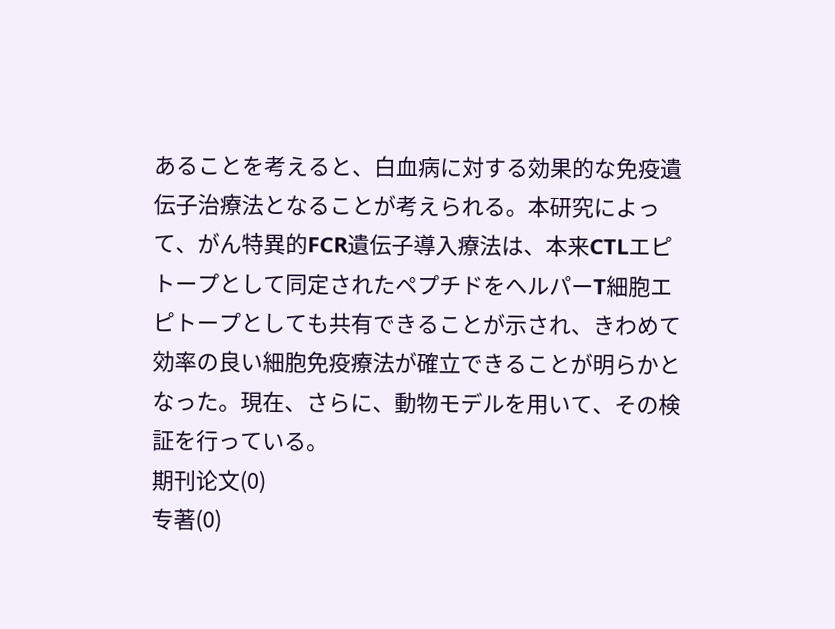あることを考えると、白血病に対する効果的な免疫遺伝子治療法となることが考えられる。本研究によって、がん特異的FCR遺伝子導入療法は、本来CTLエピトープとして同定されたペプチドをへルパーT細胞エピトープとしても共有できることが示され、きわめて効率の良い細胞免疫療法が確立できることが明らかとなった。現在、さらに、動物モデルを用いて、その検証を行っている。
期刊论文(0)
专著(0)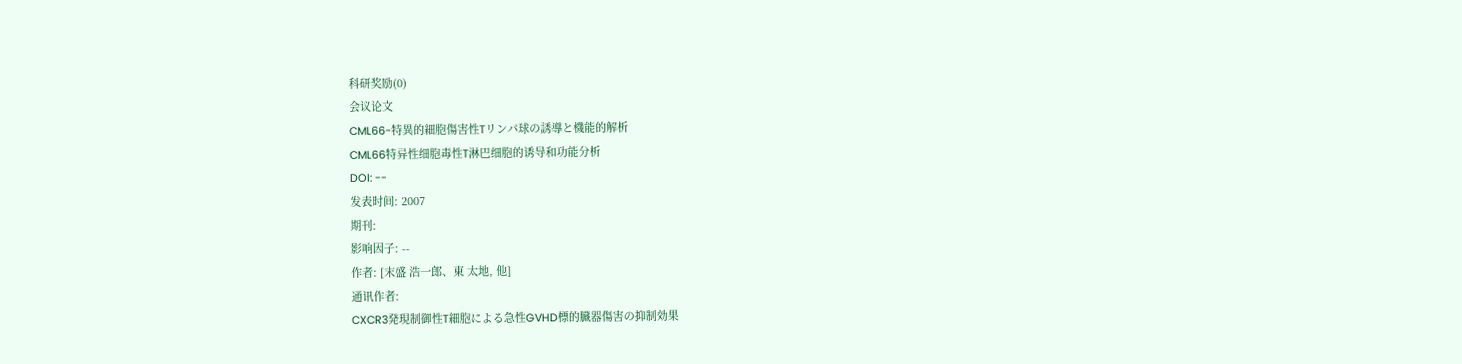科研奖励(0)
会议论文
CML66-特異的細胞傷害性Tリンパ球の誘導と機能的解析
CML66特异性细胞毒性T淋巴细胞的诱导和功能分析
DOI: --
发表时间: 2007
期刊:
影响因子: --
作者: [末盛 浩一郎、東 太地, 他]
通讯作者:
CXCR3発現制御性T細胞による急性GVHD標的臓器傷害の抑制効果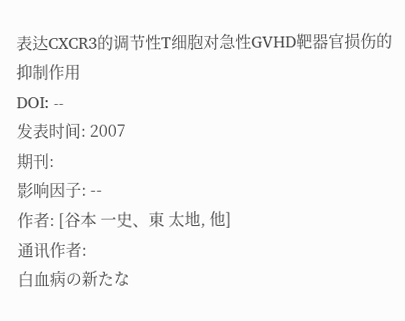表达CXCR3的调节性T细胞对急性GVHD靶器官损伤的抑制作用
DOI: --
发表时间: 2007
期刊:
影响因子: --
作者: [谷本 一史、東 太地, 他]
通讯作者:
白血病の新たな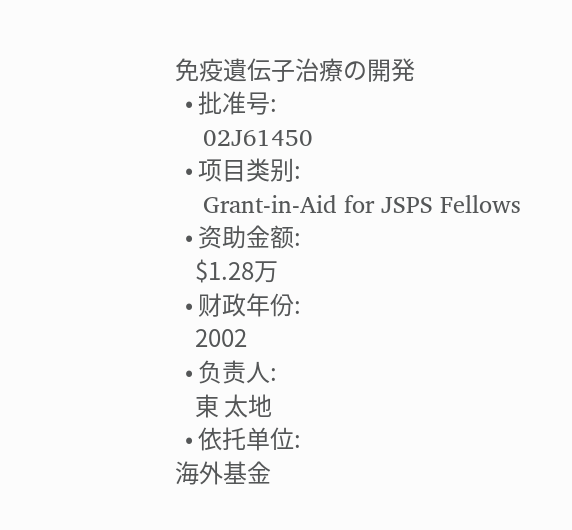免疫遺伝子治療の開発
  • 批准号:
    02J61450
  • 项目类别:
    Grant-in-Aid for JSPS Fellows
  • 资助金额:
    $1.28万
  • 财政年份:
    2002
  • 负责人:
    東 太地
  • 依托单位:
海外基金